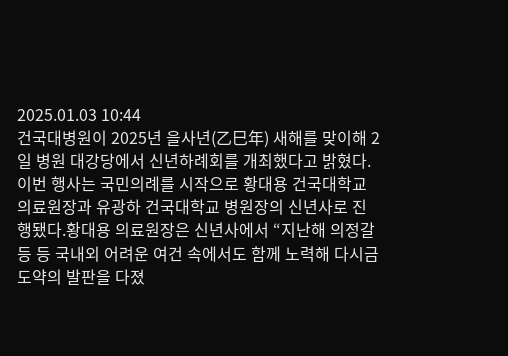2025.01.03 10:44
건국대병원이 2025년 을사년(乙巳年) 새해를 맞이해 2일 병원 대강당에서 신년하례회를 개최했다고 밝혔다.이번 행사는 국민의례를 시작으로 황대용 건국대학교 의료원장과 유광하 건국대학교 병원장의 신년사로 진행됐다.황대용 의료원장은 신년사에서 “지난해 의정갈등 등 국내외 어려운 여건 속에서도 함께 노력해 다시금 도약의 발판을 다졌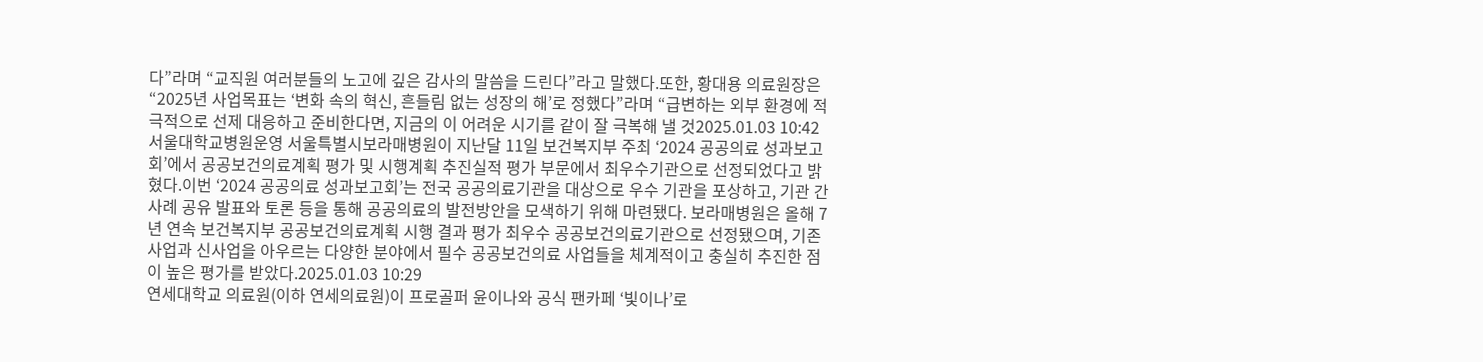다”라며 “교직원 여러분들의 노고에 깊은 감사의 말씀을 드린다”라고 말했다.또한, 황대용 의료원장은 “2025년 사업목표는 ‘변화 속의 혁신, 흔들림 없는 성장의 해’로 정했다”라며 “급변하는 외부 환경에 적극적으로 선제 대응하고 준비한다면, 지금의 이 어려운 시기를 같이 잘 극복해 낼 것2025.01.03 10:42
서울대학교병원운영 서울특별시보라매병원이 지난달 11일 보건복지부 주최 ‘2024 공공의료 성과보고회’에서 공공보건의료계획 평가 및 시행계획 추진실적 평가 부문에서 최우수기관으로 선정되었다고 밝혔다.이번 ‘2024 공공의료 성과보고회’는 전국 공공의료기관을 대상으로 우수 기관을 포상하고, 기관 간 사례 공유 발표와 토론 등을 통해 공공의료의 발전방안을 모색하기 위해 마련됐다. 보라매병원은 올해 7년 연속 보건복지부 공공보건의료계획 시행 결과 평가 최우수 공공보건의료기관으로 선정됐으며, 기존 사업과 신사업을 아우르는 다양한 분야에서 필수 공공보건의료 사업들을 체계적이고 충실히 추진한 점이 높은 평가를 받았다.2025.01.03 10:29
연세대학교 의료원(이하 연세의료원)이 프로골퍼 윤이나와 공식 팬카페 ‘빛이나’로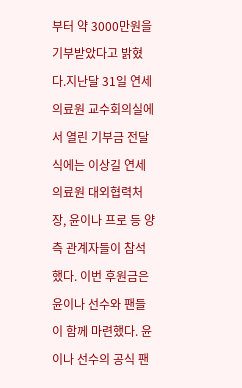부터 약 3000만원을 기부받았다고 밝혔다.지난달 31일 연세의료원 교수회의실에서 열린 기부금 전달식에는 이상길 연세의료원 대외협력처장, 윤이나 프로 등 양측 관계자들이 참석했다. 이번 후원금은 윤이나 선수와 팬들이 함께 마련했다. 윤이나 선수의 공식 팬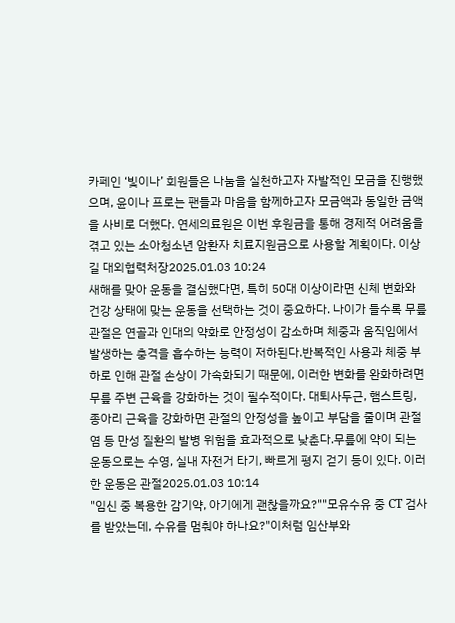카페인 ‘빛이나’ 회원들은 나눔을 실천하고자 자발적인 모금을 진행했으며, 윤이나 프로는 팬들과 마음을 함께하고자 모금액과 동일한 금액을 사비로 더했다. 연세의료원은 이번 후원금을 통해 경제적 어려움을 겪고 있는 소아청소년 암환자 치료지원금으로 사용할 계획이다. 이상길 대외협력처장2025.01.03 10:24
새해를 맞아 운동을 결심했다면, 특히 50대 이상이라면 신체 변화와 건강 상태에 맞는 운동을 선택하는 것이 중요하다. 나이가 들수록 무릎 관절은 연골과 인대의 약화로 안정성이 감소하며 체중과 움직임에서 발생하는 충격을 흡수하는 능력이 저하된다.반복적인 사용과 체중 부하로 인해 관절 손상이 가속화되기 때문에, 이러한 변화를 완화하려면 무릎 주변 근육을 강화하는 것이 필수적이다. 대퇴사두근, 햄스트링, 종아리 근육을 강화하면 관절의 안정성을 높이고 부담을 줄이며 관절염 등 만성 질환의 발병 위험을 효과적으로 낮춘다.무릎에 약이 되는 운동으로는 수영, 실내 자전거 타기, 빠르게 평지 걷기 등이 있다. 이러한 운동은 관절2025.01.03 10:14
"임신 중 복용한 감기약, 아기에게 괜찮을까요?""모유수유 중 CT 검사를 받았는데, 수유를 멈춰야 하나요?"이처럼 임산부와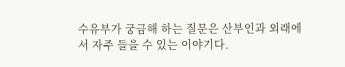수유부가 궁금해 하는 질문은 산부인과 외래에서 자주 들을 수 있는 이야기다.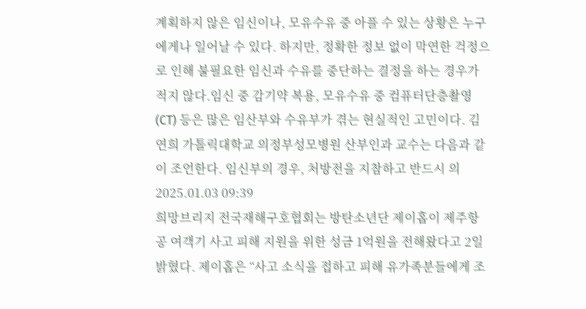계획하지 않은 임신이나, 모유수유 중 아플 수 있는 상황은 누구에게나 일어날 수 있다. 하지만, 정확한 정보 없이 막연한 걱정으로 인해 불필요한 임신과 수유를 중단하는 결정을 하는 경우가 적지 않다.임신 중 감기약 복용, 모유수유 중 컴퓨터단층촬영 (CT) 등은 많은 임산부와 수유부가 겪는 현실적인 고민이다. 김연희 가톨릭대학교 의정부성모병원 산부인과 교수는 다음과 같이 조언한다. 임신부의 경우, 처방전을 지참하고 반드시 의2025.01.03 09:39
희망브리지 전국재해구호협회는 방탄소년단 제이홉이 제주항공 여객기 사고 피해 지원을 위한 성금 1억원을 전해왔다고 2일 밝혔다. 제이홉은 “사고 소식을 접하고 피해 유가족분들에게 조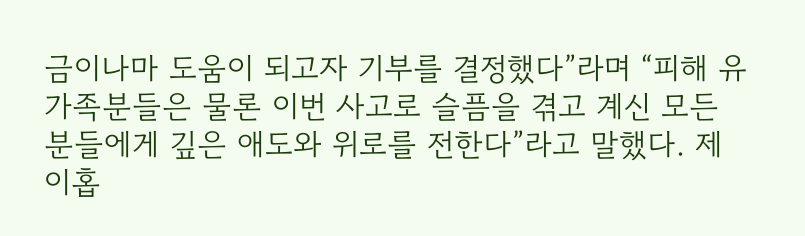금이나마 도움이 되고자 기부를 결정했다”라며 “피해 유가족분들은 물론 이번 사고로 슬픔을 겪고 계신 모든 분들에게 깊은 애도와 위로를 전한다”라고 말했다. 제이홉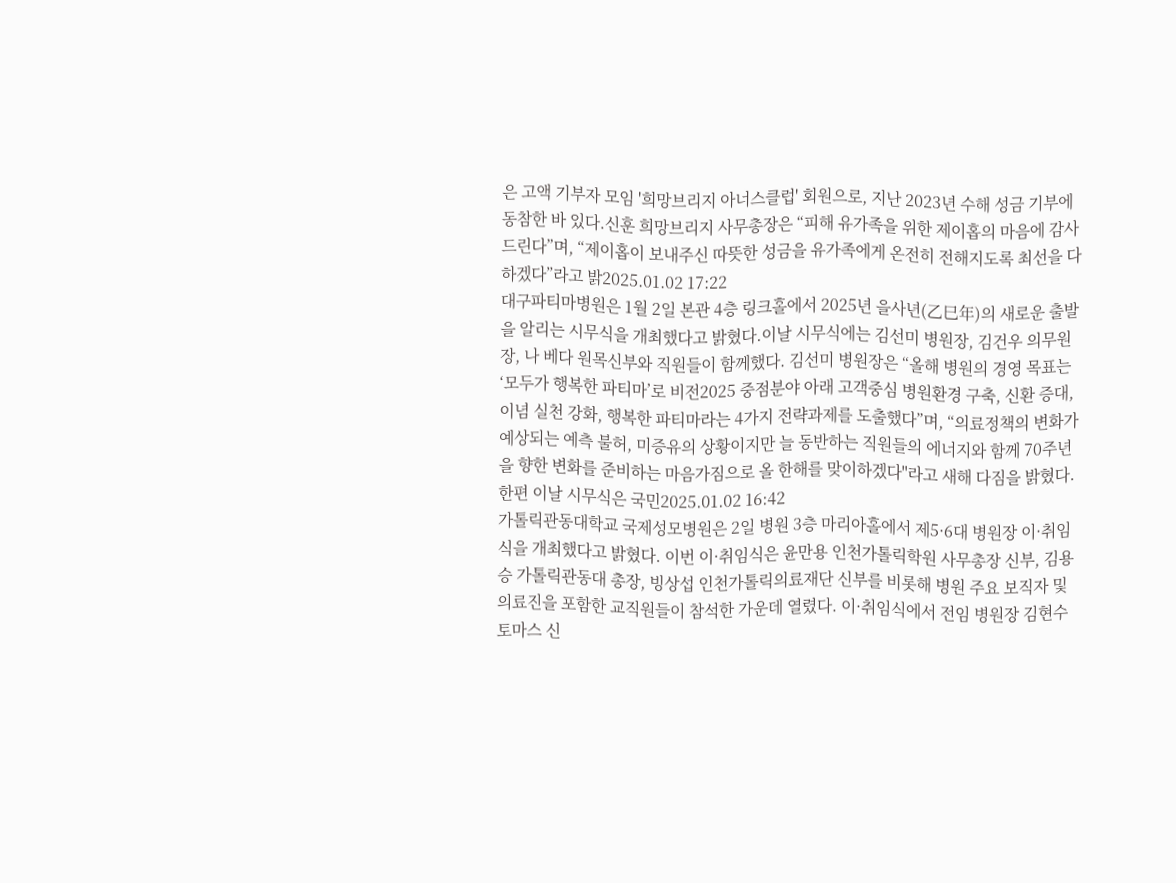은 고액 기부자 모임 '희망브리지 아너스클럽' 회원으로, 지난 2023년 수해 성금 기부에 동참한 바 있다.신훈 희망브리지 사무총장은 “피해 유가족을 위한 제이홉의 마음에 감사드린다”며, “제이홉이 보내주신 따뜻한 성금을 유가족에게 온전히 전해지도록 최선을 다하겠다”라고 밝2025.01.02 17:22
대구파티마병원은 1월 2일 본관 4층 링크홀에서 2025년 을사년(乙巳年)의 새로운 출발을 알리는 시무식을 개최했다고 밝혔다.이날 시무식에는 김선미 병원장, 김건우 의무원장, 나 베다 원목신부와 직원들이 함께했다. 김선미 병원장은 “올해 병원의 경영 목표는 ‘모두가 행복한 파티마’로 비전2025 중점분야 아래 고객중심 병원환경 구축, 신환 증대, 이념 실천 강화, 행복한 파티마라는 4가지 전략과제를 도출했다”며, “의료정책의 변화가 예상되는 예측 불허, 미증유의 상황이지만 늘 동반하는 직원들의 에너지와 함께 70주년을 향한 변화를 준비하는 마음가짐으로 올 한해를 맞이하겠다"라고 새해 다짐을 밝혔다.한편 이날 시무식은 국민2025.01.02 16:42
가톨릭관동대학교 국제성모병원은 2일 병원 3층 마리아홀에서 제5·6대 병원장 이·취임식을 개최했다고 밝혔다. 이번 이·취임식은 윤만용 인천가톨릭학원 사무총장 신부, 김용승 가톨릭관동대 총장, 빙상섭 인천가톨릭의료재단 신부를 비롯해 병원 주요 보직자 및 의료진을 포함한 교직원들이 참석한 가운데 열렸다. 이·취임식에서 전임 병원장 김현수 토마스 신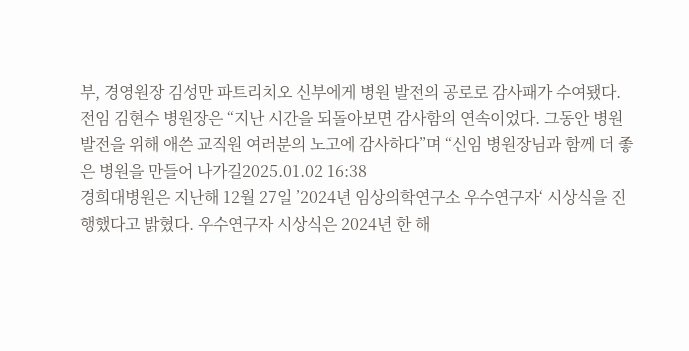부, 경영원장 김성만 파트리치오 신부에게 병원 발전의 공로로 감사패가 수여됐다. 전임 김현수 병원장은 “지난 시간을 되돌아보면 감사함의 연속이었다. 그동안 병원 발전을 위해 애쓴 교직원 여러분의 노고에 감사하다”며 “신임 병원장님과 함께 더 좋은 병원을 만들어 나가길2025.01.02 16:38
경희대병원은 지난해 12월 27일 ’2024년 임상의학연구소 우수연구자‘ 시상식을 진행했다고 밝혔다. 우수연구자 시상식은 2024년 한 해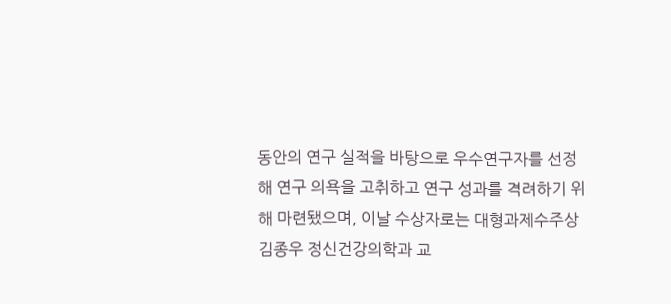동안의 연구 실적을 바탕으로 우수연구자를 선정해 연구 의욕을 고취하고 연구 성과를 격려하기 위해 마련됐으며, 이날 수상자로는 대형과제수주상 김종우 정신건강의학과 교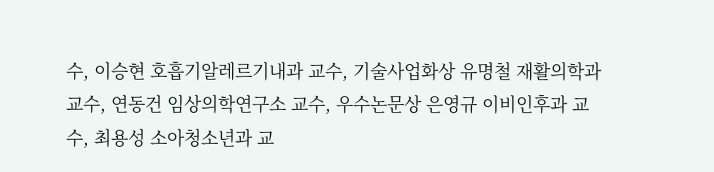수, 이승현 호흡기알레르기내과 교수, 기술사업화상 유명철 재활의학과 교수, 연동건 임상의학연구소 교수, 우수논문상 은영규 이비인후과 교수, 최용성 소아청소년과 교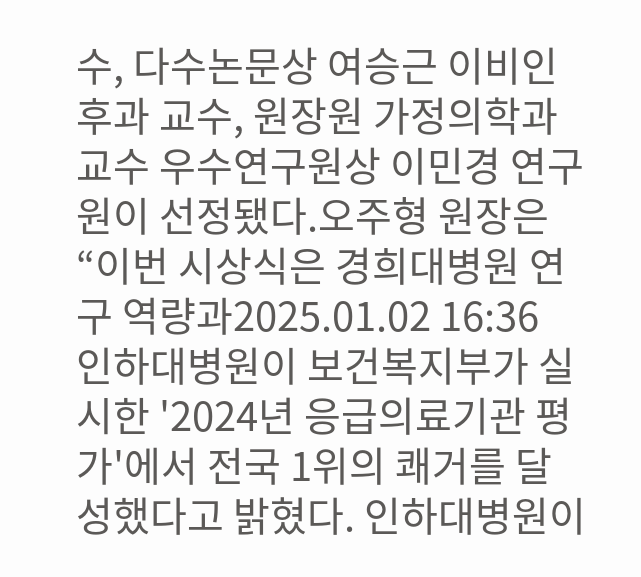수, 다수논문상 여승근 이비인후과 교수, 원장원 가정의학과 교수 우수연구원상 이민경 연구원이 선정됐다.오주형 원장은 “이번 시상식은 경희대병원 연구 역량과2025.01.02 16:36
인하대병원이 보건복지부가 실시한 '2024년 응급의료기관 평가'에서 전국 1위의 쾌거를 달성했다고 밝혔다. 인하대병원이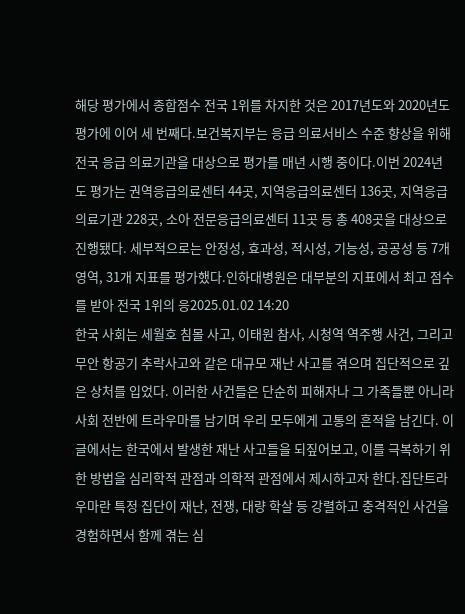해당 평가에서 종합점수 전국 1위를 차지한 것은 2017년도와 2020년도 평가에 이어 세 번째다.보건복지부는 응급 의료서비스 수준 향상을 위해 전국 응급 의료기관을 대상으로 평가를 매년 시행 중이다.이번 2024년도 평가는 권역응급의료센터 44곳, 지역응급의료센터 136곳, 지역응급의료기관 228곳, 소아 전문응급의료센터 11곳 등 총 408곳을 대상으로 진행됐다. 세부적으로는 안정성, 효과성, 적시성, 기능성, 공공성 등 7개 영역, 31개 지표를 평가했다.인하대병원은 대부분의 지표에서 최고 점수를 받아 전국 1위의 응2025.01.02 14:20
한국 사회는 세월호 침몰 사고, 이태원 참사, 시청역 역주행 사건, 그리고 무안 항공기 추락사고와 같은 대규모 재난 사고를 겪으며 집단적으로 깊은 상처를 입었다. 이러한 사건들은 단순히 피해자나 그 가족들뿐 아니라 사회 전반에 트라우마를 남기며 우리 모두에게 고통의 흔적을 남긴다. 이 글에서는 한국에서 발생한 재난 사고들을 되짚어보고, 이를 극복하기 위한 방법을 심리학적 관점과 의학적 관점에서 제시하고자 한다.집단트라우마란 특정 집단이 재난, 전쟁, 대량 학살 등 강렬하고 충격적인 사건을 경험하면서 함께 겪는 심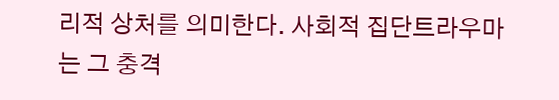리적 상처를 의미한다. 사회적 집단트라우마는 그 충격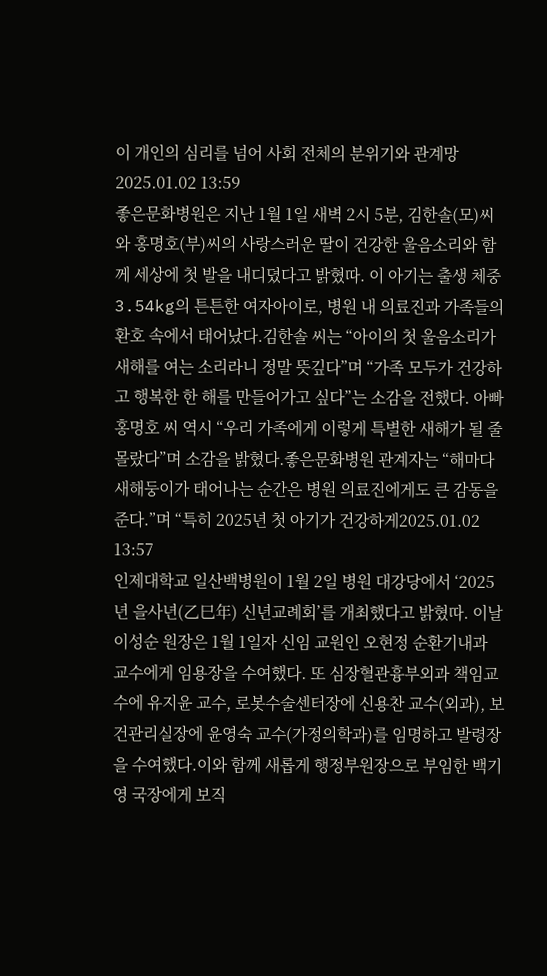이 개인의 심리를 넘어 사회 전체의 분위기와 관계망2025.01.02 13:59
좋은문화병원은 지난 1월 1일 새벽 2시 5분, 김한솔(모)씨와 홍명호(부)씨의 사랑스러운 딸이 건강한 울음소리와 함께 세상에 첫 발을 내디뎠다고 밝혔따. 이 아기는 출생 체중 3.54kg의 튼튼한 여자아이로, 병원 내 의료진과 가족들의 환호 속에서 태어났다.김한솔 씨는 “아이의 첫 울음소리가 새해를 여는 소리라니 정말 뜻깊다”며 “가족 모두가 건강하고 행복한 한 해를 만들어가고 싶다”는 소감을 전했다. 아빠 홍명호 씨 역시 “우리 가족에게 이렇게 특별한 새해가 될 줄 몰랐다”며 소감을 밝혔다.좋은문화병원 관계자는 “해마다 새해둥이가 태어나는 순간은 병원 의료진에게도 큰 감동을 준다.”며 “특히 2025년 첫 아기가 건강하게2025.01.02 13:57
인제대학교 일산백병원이 1월 2일 병원 대강당에서 ‘2025년 을사년(乙巳年) 신년교례회’를 개최했다고 밝혔따. 이날 이성순 원장은 1월 1일자 신임 교원인 오현정 순환기내과 교수에게 임용장을 수여했다. 또 심장혈관흉부외과 책임교수에 유지윤 교수, 로봇수술센터장에 신용찬 교수(외과), 보건관리실장에 윤영숙 교수(가정의학과)를 임명하고 발령장을 수여했다.이와 함께 새롭게 행정부원장으로 부임한 백기영 국장에게 보직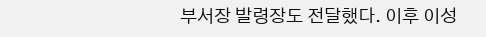부서장 발령장도 전달했다. 이후 이성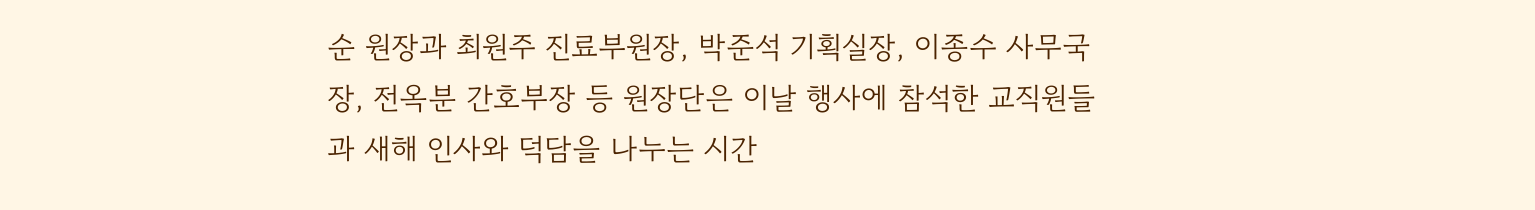순 원장과 최원주 진료부원장, 박준석 기획실장, 이종수 사무국장, 전옥분 간호부장 등 원장단은 이날 행사에 참석한 교직원들과 새해 인사와 덕담을 나누는 시간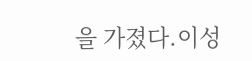을 가졌다.이성